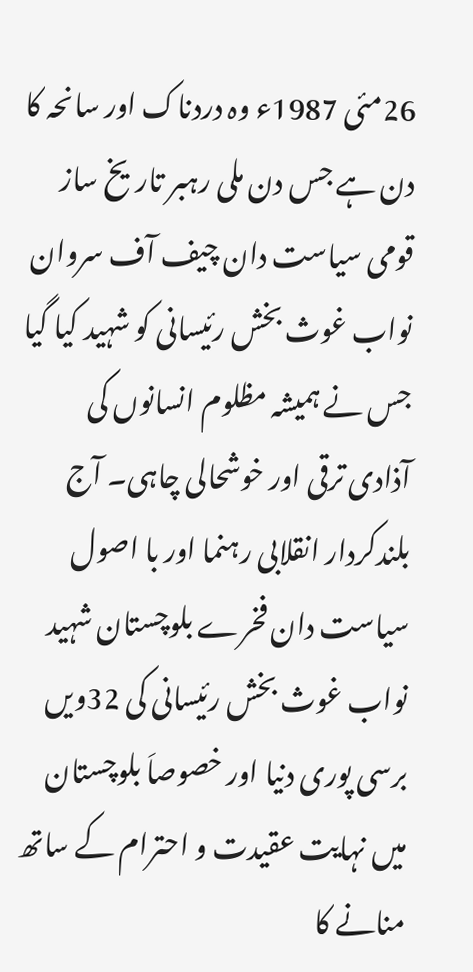26مئی 1987ء وہ دردناک اور سانحہ کا دن ہے جس دن ملی رہبر تاریخ ساز قومی سیاست دان چیف آف سروان نواب غوث بخش رئیسانی کو شہید کیا گیا جس نے ہمیشہ مظلوم انسانوں کی آذادی ترقی اور خوشحالی چاہی۔ آج بلندکردار انقلابی رہنما اور با اصول سیاست دان فخرے بلوچستان شہید نواب غوث بخش رئیسانی کی 32ویں برسی پوری دنیا اور خصوصاَ بلوچستان میں نہایت عقیدت و احترام کے ساتھ منانے کا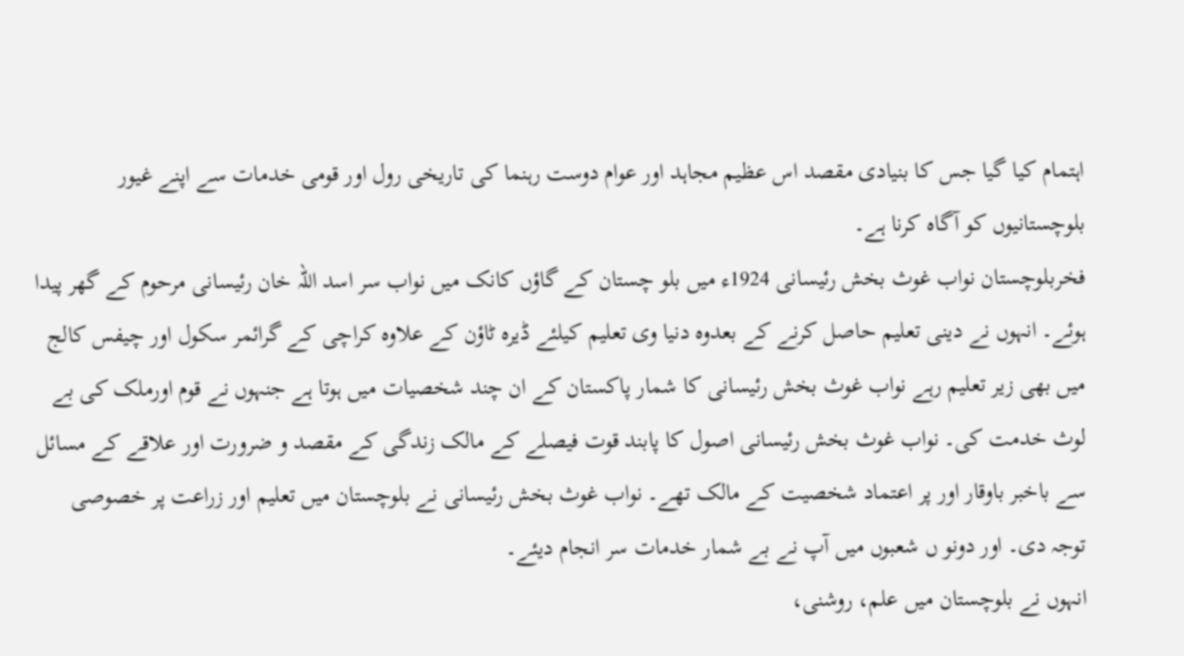اہتمام کیا گیا جس کا بنیادی مقصد اس عظیم مجاہد اور عوام دوست رہنما کی تاریخی رول اور قومی خدمات سے اپنے غیور بلوچستانیوں کو آگاہ کرنا ہے۔
فخربلوچستان نواب غوث بخش رئیسانی 1924ء میں بلو چستان کے گاؤں کانک میں نواب سر اسد اللہ خان رئیسانی مرحوم کے گھر پیدا ہوئے۔ انہوں نے دینی تعلیم حاصل کرنے کے بعدوہ دنیا وی تعلیم کیلئے ڈیرہ ٹاؤن کے علاوہ کراچی کے گرائمر سکول اور چیفس کالج میں بھی زیر تعلیم رہے نواب غوث بخش رئیسانی کا شمار پاکستان کے ان چند شخصیات میں ہوتا ہے جنہوں نے قوم اورملک کی بے لوث خدمت کی۔ نواب غوث بخش رئیسانی اصول کا پابند قوت فیصلے کے مالک زندگی کے مقصد و ضرورت اور علاقے کے مسائل سے باخبر باوقار اور پر اعتماد شخصیت کے مالک تھے۔ نواب غوث بخش رئیسانی نے بلوچستان میں تعلیم اور زراعت پر خصوصی توجہ دی۔ اور دونو ں شعبوں میں آپ نے بے شمار خدمات سر انجام دیئے۔
انہوں نے بلوچستان میں علم، روشنی،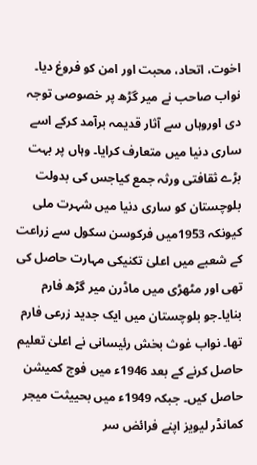اخوت، اتحاد، محبت اور امن کو فروغ دیا۔ نواب صاحب نے میر گڑھ پر خصوصی توجہ دی اوروہاں سے آثار قدیمہ برآمد کرکے اسے ساری دنیا میں متعارف کرایا۔ وہاں پر بہت بڑے ثقافتی ورثہ جمع کیاجس کی بدولت بلوچستان کو ساری دنیا میں شہرت ملی کیونکہ 1953میں فرکوسن سکول سے زراعت کے شعبے میں اعلیٰ تکنیکی مہارت حاصل کی تھی اور مٹھڑی میں ماڈرن میر گڑھ فارم بنایا۔جو بلوچستان میں ایک جدید زرعی فارم تھا۔ نواب غوث بخش رئیسانی نے اعلیٰ تعلیم حاصل کرنے کے بعد 1946ء میں فوج کمیشن حاصل کیں۔ جبکہ 1949ء میں بحییثت میجر کمانڈر لیویز اپنے فرائض سر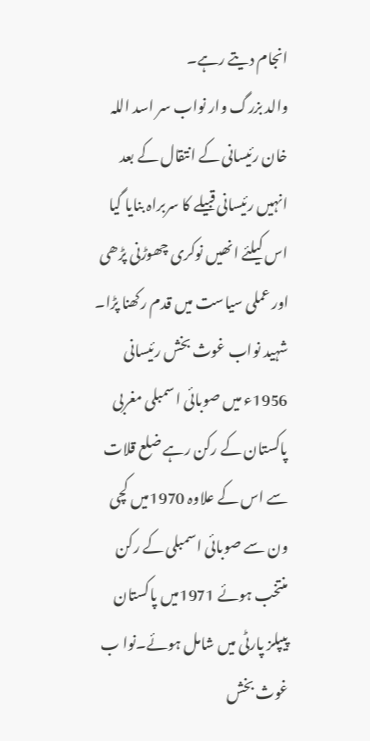انجام دیتے رہے۔
والد بزرگ وار نواب سر اسد اللہ خان رئیسانی کے انتقال کے بعد انہیں رئیسانی قبیلے کا سربراہ بنایا گیا اس کیلئے انھیں نوکری چھوڑنی پڑھی اور عملی سیاست میں قدم رکھنا پڑا۔ شہید نواب غوث بخش رئیسانی 1956ء میں صوبائی اسمبلی مغربی پاکستان کے رکن رہے ضلع قلات سے اس کے علاوہ 1970میں کچی ون سے صوبائی اسمبلی کے رکن منتخب ہوئے 1971میں پاکستان پیپلز پارٹی میں شامل ہوئے۔نوا ب غوث بخش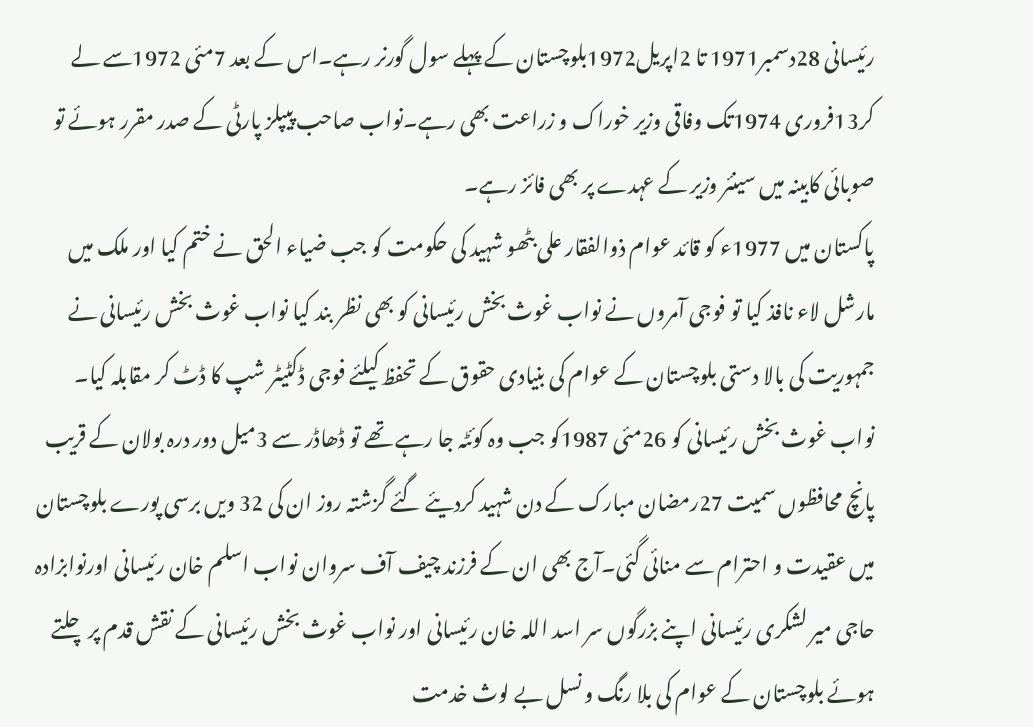رئیسانی 28دسمبر1971 تا 2اپریل1972بلوچستان کے پہلے سول گورنر رہے۔اس کے بعد 7مئی 1972سے لے کر13فروری 1974تک وفاقی وزیر خوراک و زراعت بھی رہے۔نواب صاحب پیپلز پارٹی کے صدر مقرر ہوئے تو صوبائی کابینہ میں سینئر وزیر کے عہدے پر بھی فائز رہے۔
پاکستان میں 1977ء کو قائد عوام ذوالفقار علی بٹھو شہید کی حکومت کو جب ضیاء الحق نے ختم کیا اور ملک میں مارشل لاء نافذ کیا تو فوجی آمروں نے نواب غوث بخش رئیسانی کو بھی نظر بند کیا نواب غوث بخش رئیسانی نے جمہوریت کی بالا دستی بلوچستان کے عوام کی بنیادی حقوق کے تحفظ کیلئے فوجی ڈکٹیٹر شپ کا ڈٹ کر مقابلہ کیا۔
نواب غوث بخش رئیسانی کو 26مئی 1987کو جب وہ کوئٹہ جا رہے تھے تو ڈھاڈر سے 3میل دور درہ بولان کے قریب پانچ محافظوں سمیت 27رمضان مبارک کے دن شہید کردیئے گئے گزشتہ روز ان کی 32 ویں برسی پورے بلوچستان میں عقیدت و احترام سے منائی گئی۔آج بھی ان کے فرزند چیف آف سروان نواب اسلم خان رئیسانی اورنوابزادہ حاجی میر لشکری رئیسانی اپنے بزرگوں سر اسد اللہ خان رئیسانی اور نواب غوث بخش رئیسانی کے نقش قدم پر چلتے ہوئے بلوچستان کے عوام کی بلا رنگ و نسل بے لوث خدمت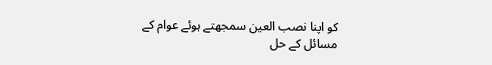کو اپنا نصب العین سمجھتے ہوئے عوام کے مسائل کے حل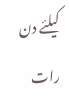کیلئے دن رات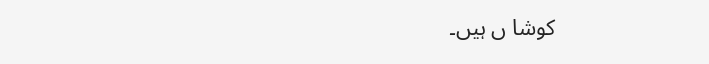کوشا ں ہیں۔